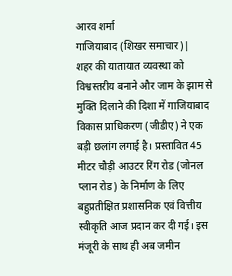आरव शर्मा
गाजियाबाद (शिखर समाचार)|
शहर की यातायात व्यवस्था को विश्वस्तरीय बनाने और जाम के झाम से मुक्ति दिलाने की दिशा में गाजियाबाद विकास प्राधिकरण (जीडीए) ने एक बड़ी छलांग लगाई है। प्रस्तावित 45 मीटर चौड़ी आउटर रिंग रोड (जोनल प्लान रोड) के निर्माण के लिए बहुप्रतीक्षित प्रशासनिक एवं वित्तीय स्वीकृति आज प्रदान कर दी गई। इस मंजूरी के साथ ही अब जमीन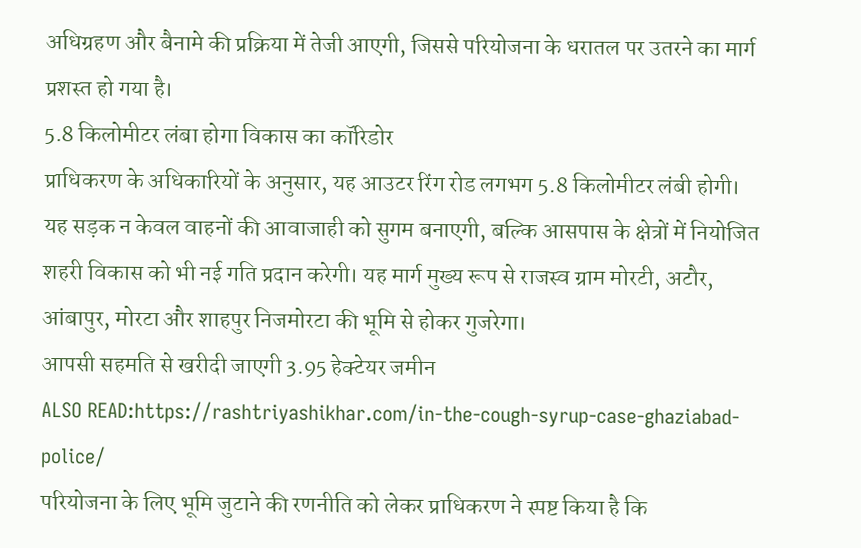अधिग्रहण और बैनामे की प्रक्रिया में तेजी आएगी, जिससे परियोजना के धरातल पर उतरने का मार्ग प्रशस्त हो गया है।
5.8 किलोमीटर लंबा होगा विकास का कॉरिडोर
प्राधिकरण के अधिकारियों के अनुसार, यह आउटर रिंग रोड लगभग 5.8 किलोमीटर लंबी होगी। यह सड़क न केवल वाहनों की आवाजाही को सुगम बनाएगी, बल्कि आसपास के क्षेत्रों में नियोजित शहरी विकास को भी नई गति प्रदान करेगी। यह मार्ग मुख्य रूप से राजस्व ग्राम मोरटी, अटौर, आंबापुर, मोरटा और शाहपुर निजमोरटा की भूमि से होकर गुजरेगा।
आपसी सहमति से खरीदी जाएगी 3.95 हेक्टेयर जमीन
ALSO READ:https://rashtriyashikhar.com/in-the-cough-syrup-case-ghaziabad-police/
परियोजना के लिए भूमि जुटाने की रणनीति को लेकर प्राधिकरण ने स्पष्ट किया है कि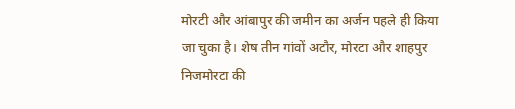मोरटी और आंबापुर की जमीन का अर्जन पहले ही किया जा चुका है। शेष तीन गांवों अटौर, मोरटा और शाहपुर निजमोरटा की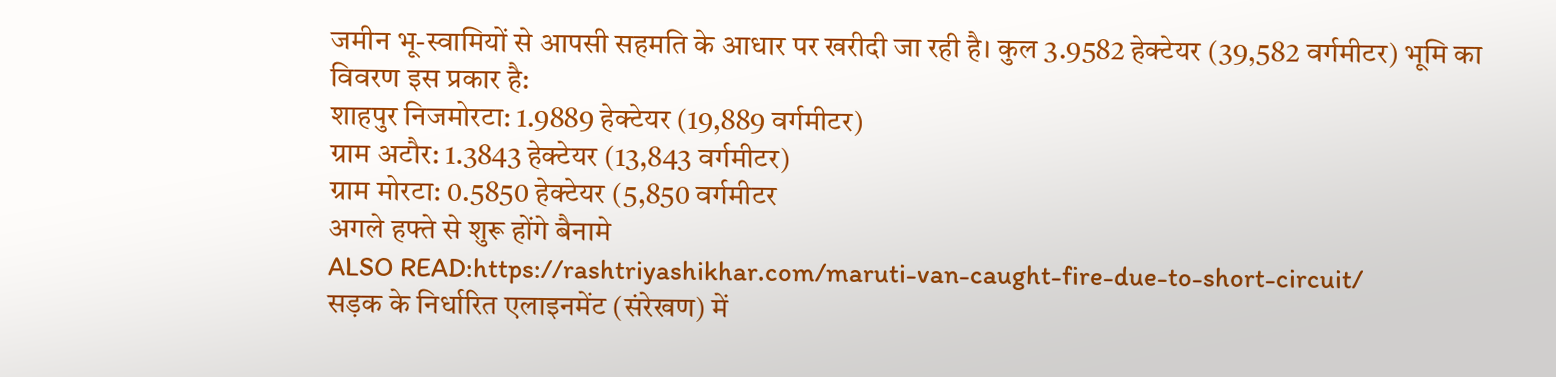जमीन भू-स्वामियों से आपसी सहमति के आधार पर खरीदी जा रही है। कुल 3.9582 हेक्टेयर (39,582 वर्गमीटर) भूमि का विवरण इस प्रकार है:
शाहपुर निजमोरटा: 1.9889 हेक्टेयर (19,889 वर्गमीटर)
ग्राम अटौर: 1.3843 हेक्टेयर (13,843 वर्गमीटर)
ग्राम मोरटा: 0.5850 हेक्टेयर (5,850 वर्गमीटर
अगले हफ्ते से शुरू होंगे बैनामे
ALSO READ:https://rashtriyashikhar.com/maruti-van-caught-fire-due-to-short-circuit/
सड़क के निर्धारित एलाइनमेंट (संरेखण) में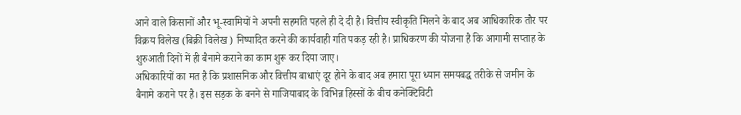आने वाले किसानों और भू-स्वामियों ने अपनी सहमति पहले ही दे दी है। वित्तीय स्वीकृति मिलने के बाद अब आधिकारिक तौर पर विक्रय विलेख (बिक्री विलेख ) निष्पादित करने की कार्यवाही गति पकड़ रही है। प्राधिकरण की योजना है कि आगामी सप्ताह के शुरुआती दिनों में ही बैनामे कराने का काम शुरू कर दिया जाए।
अधिकारियों का मत है कि प्रशासनिक और वित्तीय बाधाएं दूर होने के बाद अब हमारा पूरा ध्यान समयबद्ध तरीके से जमीन के बैनामे कराने पर है। इस सड़क के बनने से गाजियाबाद के विभिन्न हिस्सों के बीच कनेक्टिविटी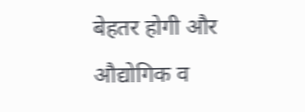बेहतर होगी और औद्योगिक व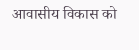आवासीय विकास को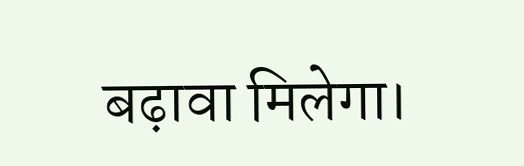बढ़ावा मिलेगा।